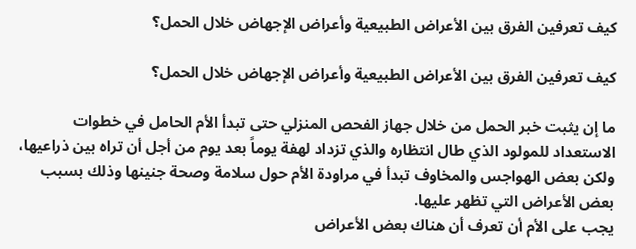كيف تعرفين الفرق بين الأعراض الطبيعية وأعراض الإجهاض خلال الحمل؟

كيف تعرفين الفرق بين الأعراض الطبيعية وأعراض الإجهاض خلال الحمل؟

ما إن يثبت خبر الحمل من خلال جهاز الفحص المنزلي حتى تبدأ الأم الحامل في خطوات الاستعداد للمولود الذي طال انتظاره والذي تزداد لهفة يوماً بعد يوم من أجل أن تراه بين ذراعيها، ولكن بعض الهواجس والمخاوف تبدأ في مراودة الأم حول سلامة وصحة جنينها وذلك بسبب بعض الأعراض التي تظهر عليها.
يجب على الأم أن تعرف أن هناك بعض الأعراض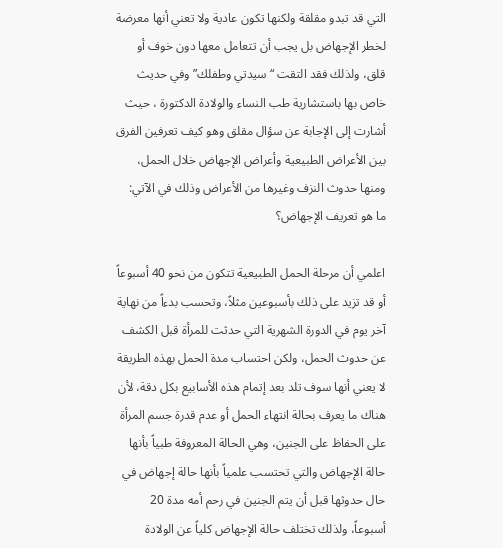التي قد تبدو مقلقة ولكنها تكون عادية ولا تعني أنها معرضة لخطر الإجهاض بل يجب أن تتعامل معها دون خوف أو قلق، ولذلك فقد التقت “سيدتي وطفلك” وفي حديث خاص بها باستشارية طب النساء والولادة الدكتورة ، حيث أشارت إلى الإجابة عن سؤال مقلق وهو كيف تعرفين الفرق بين الأعراض الطبيعية وأعراض الإجهاض خلال الحمل، ومنها حدوث النزف وغيرها من الأعراض وذلك في الآتي:
ما هو تعريف الإجهاض؟

اعلمي أن مرحلة الحمل الطبيعية تتكون من نحو 40 أسبوعاً أو قد تزيد على ذلك بأسبوعين مثلاً، وتحسب بدءاً من نهاية آخر يوم في الدورة الشهرية التي حدثت للمرأة قبل الكشف عن حدوث الحمل، ولكن احتساب مدة الحمل بهذه الطريقة لا يعني أنها سوف تلد بعد إتمام هذه الأسابيع بكل دقة، لأن هناك ما يعرف بحالة انتهاء الحمل أو عدم قدرة جسم المرأة على الحفاظ على الجنين، وهي الحالة المعروفة طبياً بأنها حالة الإجهاض والتي تحتسب علمياً بأنها حالة إجهاض في حال حدوثها قبل أن يتم الجنين في رحم أمه مدة 20 أسبوعاً، ولذلك تختلف حالة الإجهاض كلياً عن الولادة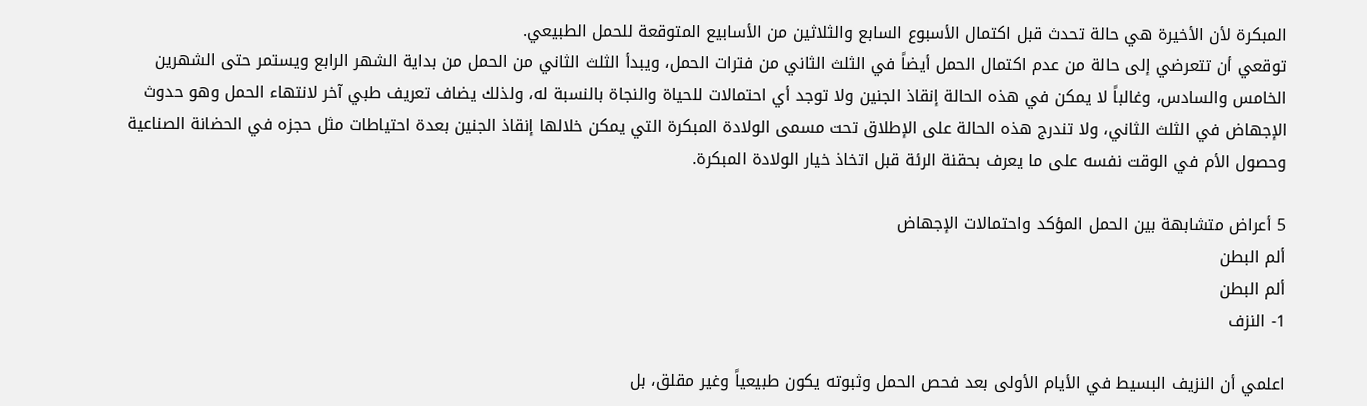المبكرة لأن الأخيرة هي حالة تحدث قبل اكتمال الأسبوع السابع والثلاثين من الأسابيع المتوقعة للحمل الطبيعي.
توقعي أن تتعرضي إلى حالة من عدم اكتمال الحمل أيضاً في الثلث الثاني من فترات الحمل، ويبدأ الثلث الثاني من الحمل من بداية الشهر الرابع ويستمر حتى الشهرين الخامس والسادس، وغالباً لا يمكن في هذه الحالة إنقاذ الجنين ولا توجد أي احتمالات للحياة والنجاة بالنسبة له، ولذلك يضاف تعريف طبي آخر لانتهاء الحمل وهو حدوث الإجهاض في الثلث الثاني، ولا تندرج هذه الحالة على الإطلاق تحت مسمى الولادة المبكرة التي يمكن خلالها إنقاذ الجنين بعدة احتياطات مثل حجزه في الحضانة الصناعية وحصول الأم في الوقت نفسه على ما يعرف بحقنة الرئة قبل اتخاذ خيار الولادة المبكرة.

5 أعراض متشابهة بين الحمل المؤكد واحتمالات الإجهاض
ألم البطن
ألم البطن
1- النزف

اعلمي أن النزيف البسيط في الأيام الأولى بعد فحص الحمل وثبوته يكون طبيعياً وغير مقلق، بل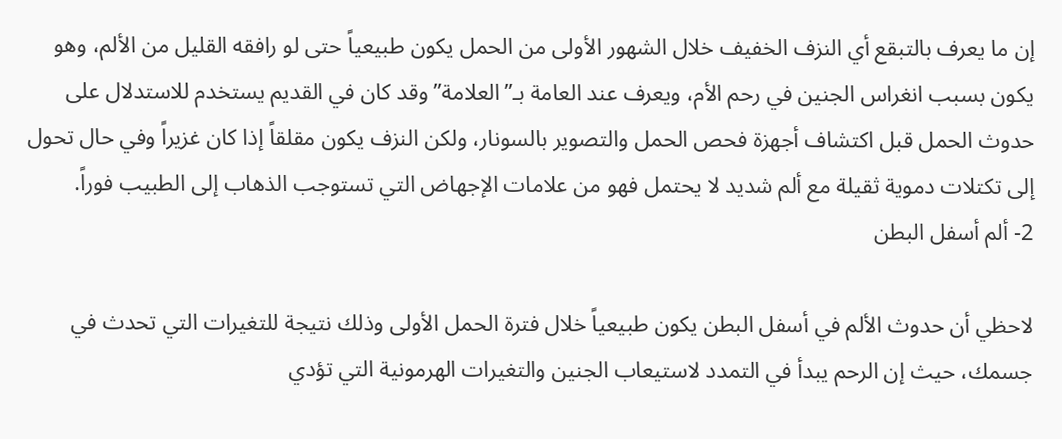إن ما يعرف بالتبقع أي النزف الخفيف خلال الشهور الأولى من الحمل يكون طبيعياً حتى لو رافقه القليل من الألم، وهو يكون بسبب انغراس الجنين في رحم الأم، ويعرف عند العامة بـ”العلامة” وقد كان في القديم يستخدم للاستدلال على حدوث الحمل قبل اكتشاف أجهزة فحص الحمل والتصوير بالسونار، ولكن النزف يكون مقلقاً إذا كان غزيراً وفي حال تحول إلى تكتلات دموية ثقيلة مع ألم شديد لا يحتمل فهو من علامات الإجهاض التي تستوجب الذهاب إلى الطبيب فوراً.
2- ألم أسفل البطن

لاحظي أن حدوث الألم في أسفل البطن يكون طبيعياً خلال فترة الحمل الأولى وذلك نتيجة للتغيرات التي تحدث في جسمك، حيث إن الرحم يبدأ في التمدد لاستيعاب الجنين والتغيرات الهرمونية التي تؤدي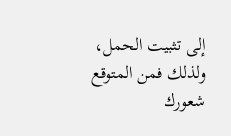إلى تثبيت الحمل، ولذلك فمن المتوقع شعورك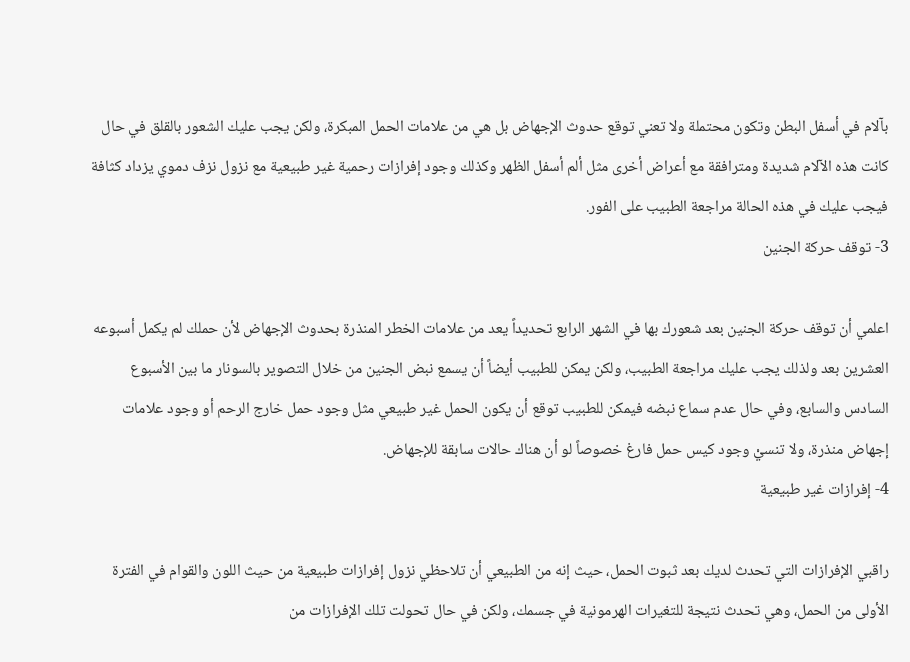بآلام في أسفل البطن وتكون محتملة ولا تعني توقع حدوث الإجهاض بل هي من علامات الحمل المبكرة، ولكن يجب عليك الشعور بالقلق في حال كانت هذه الآلام شديدة ومترافقة مع أعراض أخرى مثل ألم أسفل الظهر وكذلك وجود إفرازات رحمية غير طبيعية مع نزول نزف دموي يزداد كثافة فيجب عليك في هذه الحالة مراجعة الطبيب على الفور.
3- توقف حركة الجنين

اعلمي أن توقف حركة الجنين بعد شعورك بها في الشهر الرابع تحديداً يعد من علامات الخطر المنذرة بحدوث الإجهاض لأن حملك لم يكمل أسبوعه العشرين بعد ولذلك يجب عليك مراجعة الطبيب، ولكن يمكن للطبيب أيضاً أن يسمع نبض الجنين من خلال التصوير بالسونار ما بين الأسبوع السادس والسابع، وفي حال عدم سماع نبضه فيمكن للطبيب توقع أن يكون الحمل غير طبيعي مثل وجود حمل خارج الرحم أو وجود علامات إجهاض منذرة، ولا تنسيْ وجود كيس حمل فارغ خصوصاً لو أن هناك حالات سابقة للإجهاض.
4- إفرازات غير طبيعية

راقبي الإفرازات التي تحدث لديك بعد ثبوت الحمل، حيث إنه من الطبيعي أن تلاحظي نزول إفرازات طبيعية من حيث اللون والقوام في الفترة الأولى من الحمل، وهي تحدث نتيجة للتغيرات الهرمونية في جسمك، ولكن في حال تحولت تلك الإفرازات من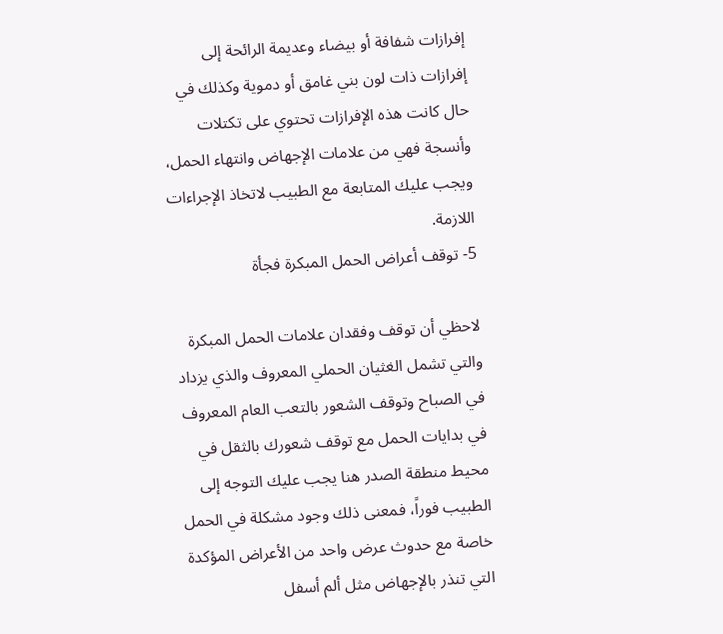إفرازات شفافة أو بيضاء وعديمة الرائحة إلى إفرازات ذات لون بني غامق أو دموية وكذلك في حال كانت هذه الإفرازات تحتوي على تكتلات وأنسجة فهي من علامات الإجهاض وانتهاء الحمل، ويجب عليك المتابعة مع الطبيب لاتخاذ الإجراءات اللازمة.
5- توقف أعراض الحمل المبكرة فجأة

لاحظي أن توقف وفقدان علامات الحمل المبكرة والتي تشمل الغثيان الحملي المعروف والذي يزداد في الصباح وتوقف الشعور بالتعب العام المعروف في بدايات الحمل مع توقف شعورك بالثقل في محيط منطقة الصدر هنا يجب عليك التوجه إلى الطبيب فوراً، فمعنى ذلك وجود مشكلة في الحمل خاصة مع حدوث عرض واحد من الأعراض المؤكدة التي تنذر بالإجهاض مثل ألم أسفل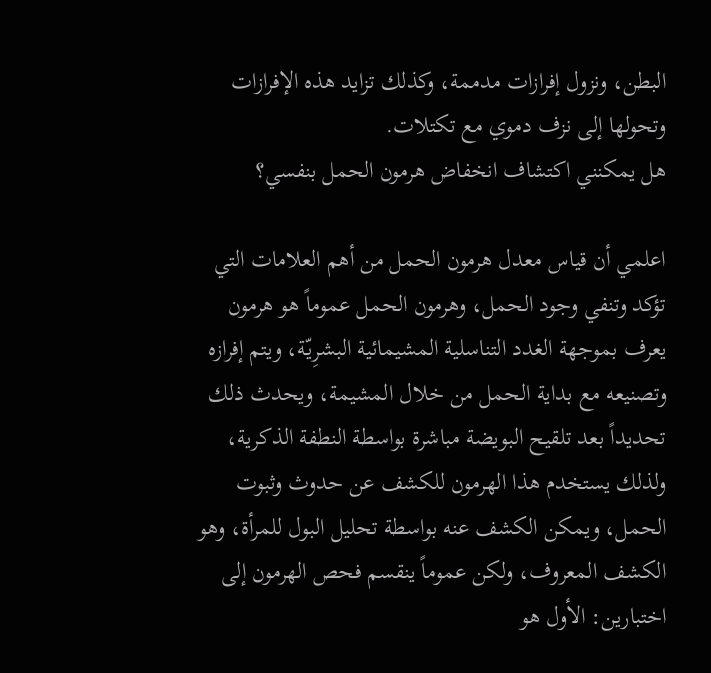البطن، ونزول إفرازات مدممة، وكذلك تزايد هذه الإفرازات وتحولها إلى نزف دموي مع تكتلات.
هل يمكنني اكتشاف انخفاض هرمون الحمل بنفسي؟

اعلمي أن قياس معدل هرمون الحمل من أهم العلامات التي تؤكد وتنفي وجود الحمل، وهرمون الحمل عموماً هو هرمون يعرف بموجهة الغدد التناسلية المشيمائية البشرِيّة، ويتم إفرازه وتصنيعه مع بداية الحمل من خلال المشيمة، ويحدث ذلك تحديداً بعد تلقيح البويضة مباشرة بواسطة النطفة الذكرية، ولذلك يستخدم هذا الهرمون للكشف عن حدوث وثبوت الحمل، ويمكن الكشف عنه بواسطة تحليل البول للمرأة، وهو الكشف المعروف، ولكن عموماً ينقسم فحص الهرمون إلى اختبارين: الأول هو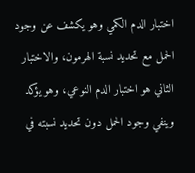اختبار الدم الكمي وهو يكشف عن وجود الحمل مع تحديد نسبة الهرمون، والاختبار الثاني هو اختبار الدم النوعي، وهو يؤكد وينفي وجود الحمل دون تحديد نسبته في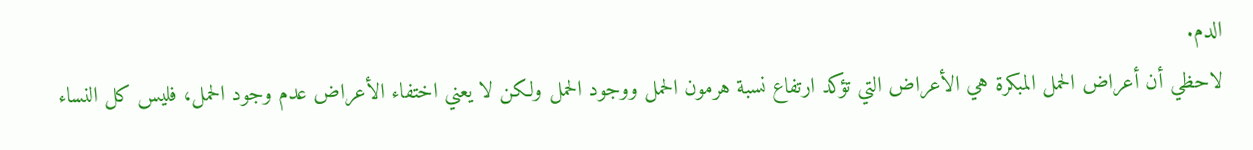الدم.
لاحظي أن أعراض الحمل المبكرة هي الأعراض التي تؤكد ارتفاع نسبة هرمون الحمل ووجود الحمل ولكن لا يعني اختفاء الأعراض عدم وجود الحمل، فليس كل النساء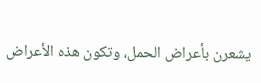يشعرن بأعراض الحمل، وتكون هذه الأعراض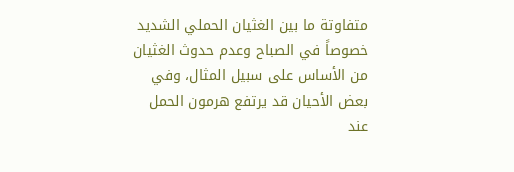متفاوتة ما بين الغثيان الحملي الشديد خصوصاً في الصباح وعدم حدوث الغثيان من الأساس على سبيل المثال، وفي بعض الأحيان قد يرتفع هرمون الحمل عند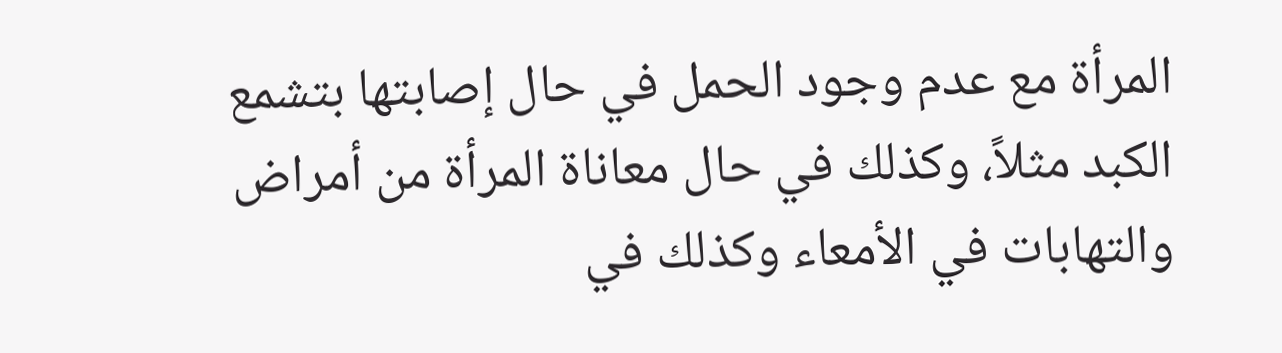المرأة مع عدم وجود الحمل في حال إصابتها بتشمع الكبد مثلاً، وكذلك في حال معاناة المرأة من أمراض والتهابات في الأمعاء وكذلك في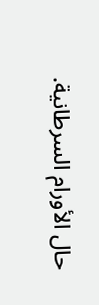حال الأورام السرطانية.